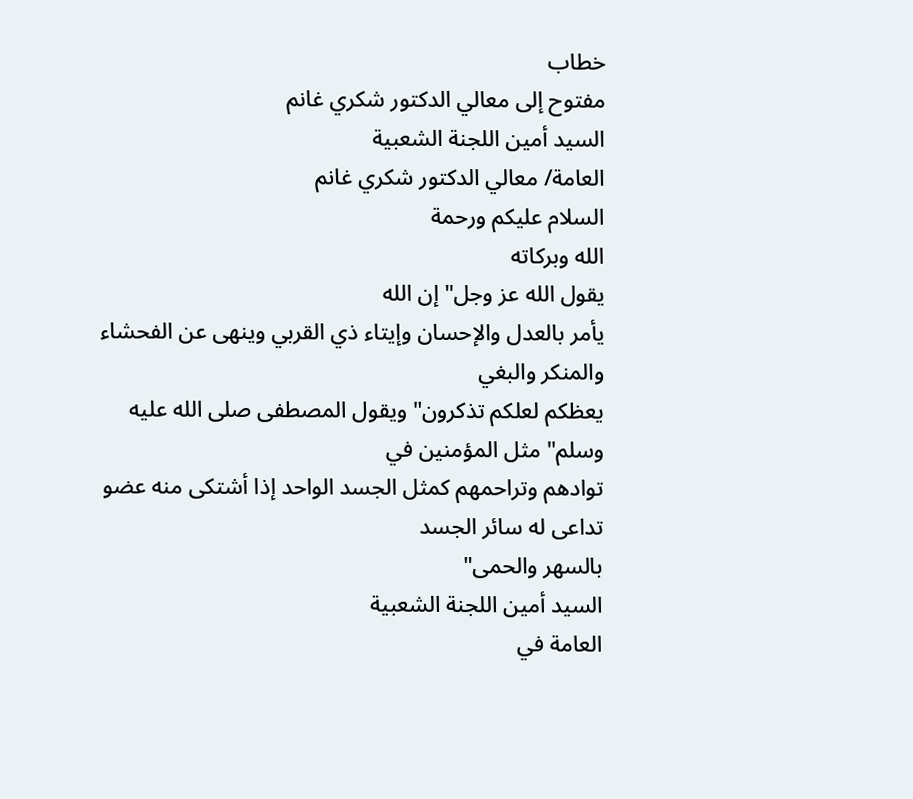خطاب
مفتوح إلى معالي الدكتور شكري غانم
السيد أمين اللجنة الشعبية
العامة/ معالي الدكتور شكري غانم
السلام عليكم ورحمة
الله وبركاته
يقول الله عز وجل" إن الله
يأمر بالعدل والإحسان وإيتاء ذي القربي وينهى عن الفحشاء والمنكر والبغي
يعظكم لعلكم تذكرون" ويقول المصطفى صلى الله عليه وسلم" مثل المؤمنين في
توادهم وتراحمهم كمثل الجسد الواحد إذا أشتكى منه عضو تداعى له سائر الجسد
بالسهر والحمى"
السيد أمين اللجنة الشعبية
العامة في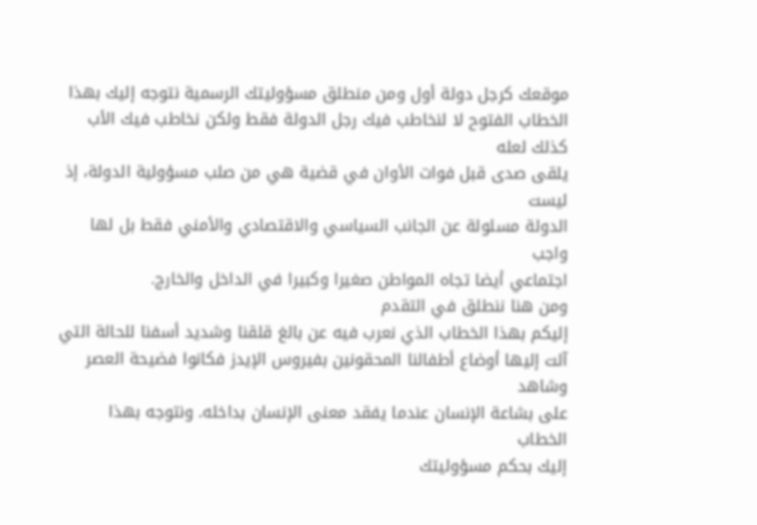موقعك كرجل دولة أول ومن منطلق مسؤوليتك الرسمية نتوجه إليك بهذا
الخطاب الفتوح لا لنخاطب فيك رجل الدولة فقط ولكن نخاطب فيك الأب كذلك لعله
يلقى صدى قبل فوات الأوان في قضية هي من صلب مسؤولية الدولة، إذ ليست
الدولة مسئولة عن الجانب السياسي والاقتصادي والأمني فقط بل لها واجب
اجتماعي أيضا تجاه المواطن صغيرا وكبيرا في الداخل والخارج.
ومن هنا ننطلق في التقدم
إليكم بهذا الخطاب الذي نعرب فيه عن بالغ قلقنا وشديد أسفنا للحالة التي
آلت إليها أوضاع أطفالنا المحقونين بفيروس الإيدز فكانوا فضيحة العصر وشاهد
على بشاعة الإنسان عندما يفقد معنى الإنسان بداخله. ونتوجه بهذا الخطاب
إليك بحكم مسؤوليتك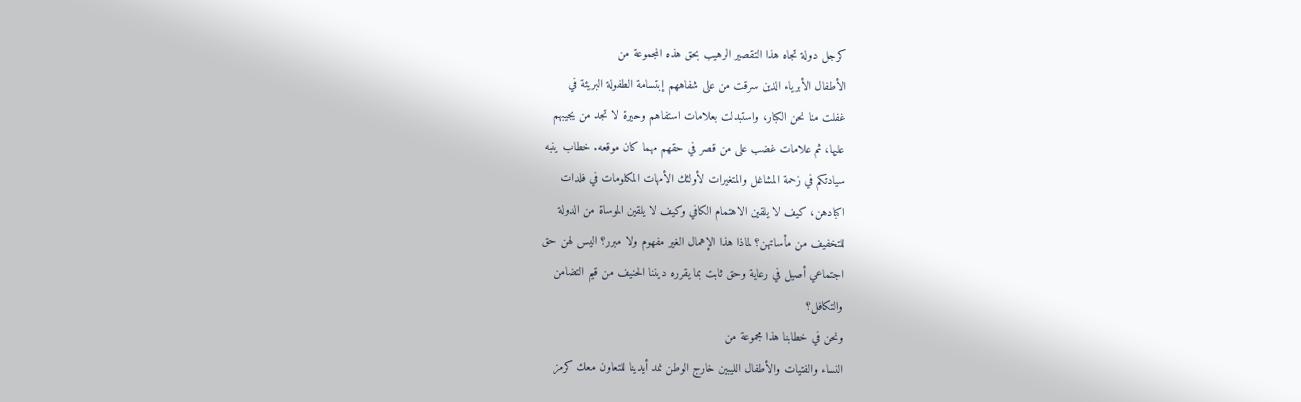كرجل دولة تجاه هذا التقصير الرهيب بحق هذه المجموعة من
الأطفال الأبرياء الذين سرقت من على شفاههم إبتسامة الطفولة البريئة في
غفلت منا نحن الكبار، واستبدلت بعلامات استفاهم وحيرة لا تجد من يجيبهم
عليها، ثم علامات غضب على من قصر في حقهم مهما كان موقعه. خطاب ينبه
سيادتكم في زحمة المشاغل والمتغيرات لأولئك الأمهات المكلومات في فلدات
اكبادهن، كيف لا يلقين الاهتمام الكافي وكيف لا يلقين الموساة من الدولة
للتخفيف من مأساتهن؟ لماذا هذا الإهمال الغير مفهوم ولا مبرر؟ اليس لهن حق
اجتماعي أصيل في رعاية وحق ثابت بما يقرره ديننا الحنيف من قيم التضامن
والتكافل؟
ونحن في خطابنا هذا مجموعة من
النساء والفتيات والأطفال الليبين خارج الوطن نمد أيدينا للتعاون معك كرمز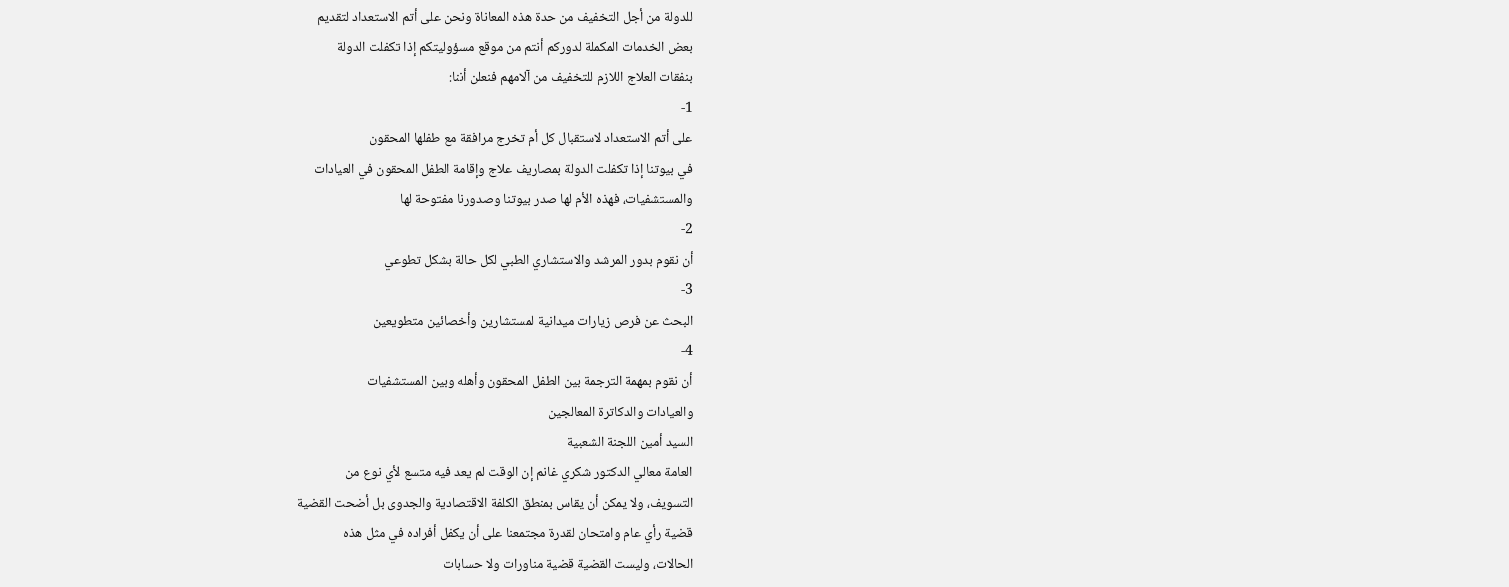للدولة من أجل التخفيف من حدة هذه المعاناة ونحن على أتم الاستعداد لتقديم
بعض الخدمات المكملة لدوركم أنتم من موقع مسؤوليتكم إذا تكفلت الدولة
بنفقات العلاج اللازم للتخفيف من آلامهم فنعلن أننا:
1-
على أتم الاستعداد لاستقبال كل أم تخرج مرافقة مع طفلها المحقون
في بيوتنا إذا تكفلت الدولة بمصاريف علاج وإقامة الطفل المحقون في العيادات
والمستشفيات، فهذه الأم لها صدر بيوتنا وصدورنا مفتوحة لها
2-
أن نقوم بدور المرشد والاستشاري الطبي لكل حالة بشكل تطوعي
3-
البحث عن فرص زيارات ميدانية لمستشارين وأخصائين متطويعين
4-
أن نقوم بمهمة الترجمة بين الطفل المحقون وأهله وبين المستشفيات
والعيادات والدكاترة المعالجين
السيد أمين اللجنة الشعبية
العامة معالي الدكتور شكري غانم إن الوقت لم يعد فيه متسع لأي نوع من
التسويف، ولا يمكن أن يقاس بمنطق الكلفة الاقتصادية والجدوى بل أضحت القضية
قضية رأي عام وامتحان لقدرة مجتمعنا على أن يكفل أفراده في مثل هذه
الحالات، وليست القضية قضية مناورات ولا حسابات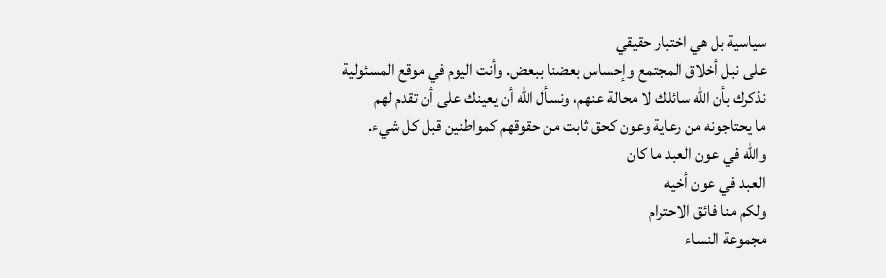سياسية بل هي اختبار حقيقي
على نبل أخلاق المجتمع وإحساس بعضنا ببعض. وأنت اليوم في موقع المسئولية
نذكرك بأن الله سائلك لا محالة عنهم، ونسأل الله أن يعينك على أن تقدم لهم
ما يحتاجونه من رعاية وعون كحق ثابت من حقوقهم كمواطنين قبل كل شيء.
والله في عون العبد ما كان
العبد في عون أخيه
ولكم منا فائق الاحترام
مجموعة النساء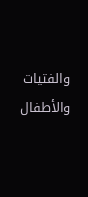والفتيات
والأطفال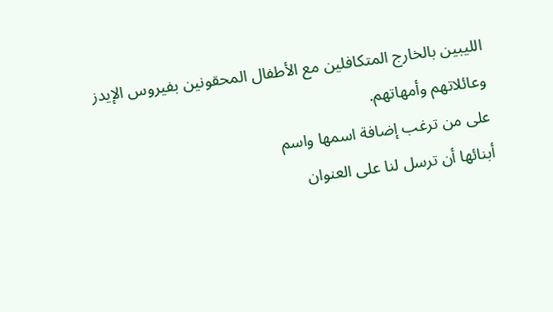الليبين بالخارج المتكافلين مع الأطفال المحقونين بفيروس الإيدز
وعائلاتهم وأمهاتهم.
على من ترغب إضافة اسمها واسم
أبنائها أن ترسل لنا على العنوان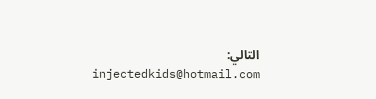التالي:
injectedkids@hotmail.com